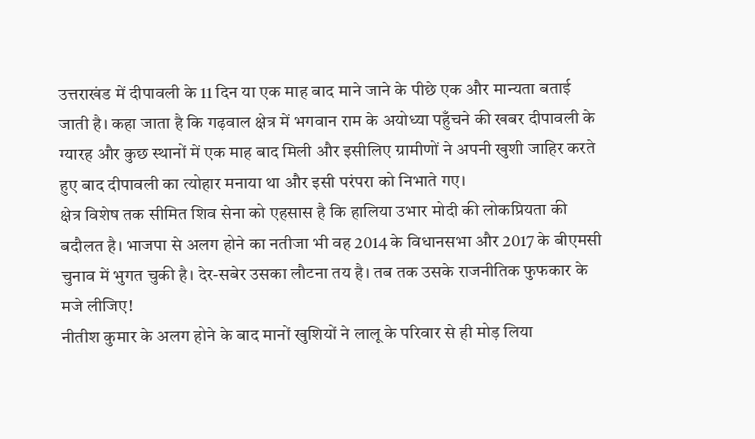उत्तराखंड में दीपावली के 11 दिन या एक माह बाद माने जाने के पीछे एक और मान्यता बताई जाती है। कहा जाता है कि गढ़वाल क्षेत्र में भगवान राम के अयोध्या पहुँचने की खबर दीपावली के ग्यारह और कुछ स्थानों में एक माह बाद मिली और इसीलिए ग्रामीणों ने अपनी खुशी जाहिर करते हुए बाद दीपावली का त्योहार मनाया था और इसी परंपरा को निभाते गए।
क्षेत्र विशेष तक सीमित शिव सेना को एहसास है कि हालिया उभार मोदी की लोकप्रियता की बदौलत है। भाजपा से अलग होने का नतीजा भी वह 2014 के विधानसभा और 2017 के बीएमसी चुनाव में भुगत चुकी है। देर-सबेर उसका लौटना तय है। तब तक उसके राजनीतिक फुफकार के मजे लीजिए!
नीतीश कुमार के अलग होने के बाद मानों खुशियों ने लालू के परिवार से ही मोड़ लिया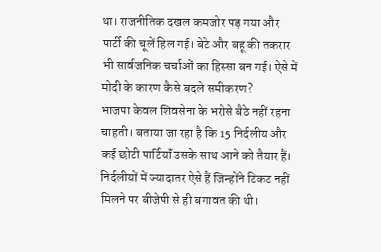था। राजनीतिक दखल कमजोर पड़ गया और पार्टी की चूलें हिल गई। बेटे और बहू की तकरार भी सार्वजनिक चर्चाओं का हिस्सा बन गई। ऐसे में मोदी के कारण कैसे बदले समीकरण?
भाजपा केवल शिवसेना के भरोसे बैठे नहीं रहना चाहती। बताया जा रहा है कि 15 निर्दलीय और कई छोटी पार्टियॉं उसके साथ आने को तैयार हैं। निर्दलीयों में ज्यादातर ऐसे हैं जिन्होंने टिकट नहीं मिलने पर बीजेपी से ही बगावत की थी।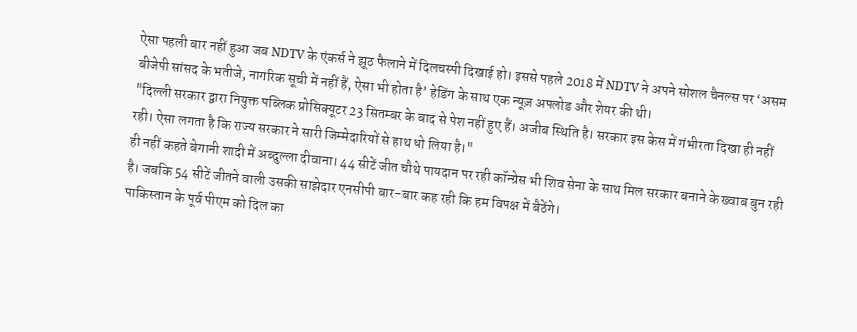ऐसा पहली बार नहीं हुआ जब NDTV के एंकर्स ने झूठ फैलाने में दिलचस्पी दिखाई हो। इससे पहले 2018 में NDTV ने अपने सोशल चैनल्स पर ‘असम बीजेपी सांसद के भतीजे, नागरिक सूची में नहीं हैं, ऐसा भी होता है’ हेडिंग के साथ एक न्यूज़ अपलोड और शेयर की थी।
"दिल्ली सरकार द्वारा नियुक्त पब्लिक प्रोसिक्यूटर 23 सितम्बर के बाद से पेश नहीं हुए हैं। अजीब स्थिति है। सरकार इस केस में गंभीरता दिखा ही नहीं रही। ऐसा लगता है कि राज्य सरकार ने सारी जिम्मेदारियों से हाथ धो लिया है।"
ही नहीं कहते बेगानी शादी में अब्दुल्ला दीवाना। 44 सीटें जीत चौथे पायदान पर रही कॉन्ग्रेस भी शिव सेना के साथ मिल सरकार बनाने के ख्वाब बुन रही है। जबकि 54 सीटें जीतने वाली उसकी साझेदार एनसीपी बार-बार कह रही कि हम विपक्ष में बैठेंगे।
पाकिस्तान के पूर्व पीएम को दिल का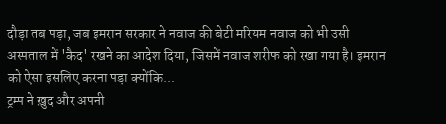दौड़ा तब पड़ा, जब इमरान सरकार ने नवाज की बेटी मरियम नवाज को भी उसी अस्पताल में 'कैद' रखने का आदेश दिया, जिसमें नवाज शरीफ को रखा गया है। इमरान को ऐसा इसलिए करना पड़ा क्योंकि...
ट्रम्प ने ख़ुद और अपनी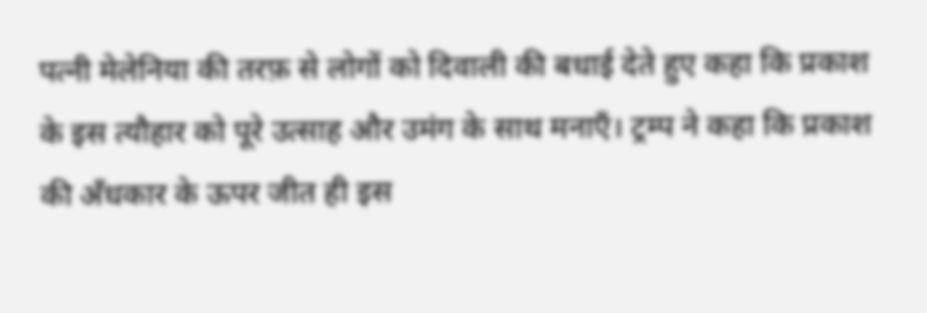पत्नी मेलेनिया की तरफ़ से लोगों को दिवाली की बधाई देते हुए कहा कि प्रकाश के इस त्यौहार को पूरे उत्साह और उमंग के साथ मनाएँ। ट्रम्प ने कहा कि प्रकाश की अँधकार के ऊपर जीत ही इस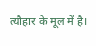त्यौहार के मूल में है।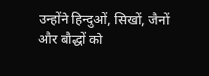उन्होंने हिन्दुओं, सिखों, जैनों और बौद्धों को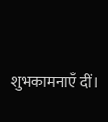शुभकामनाएँ दीं।